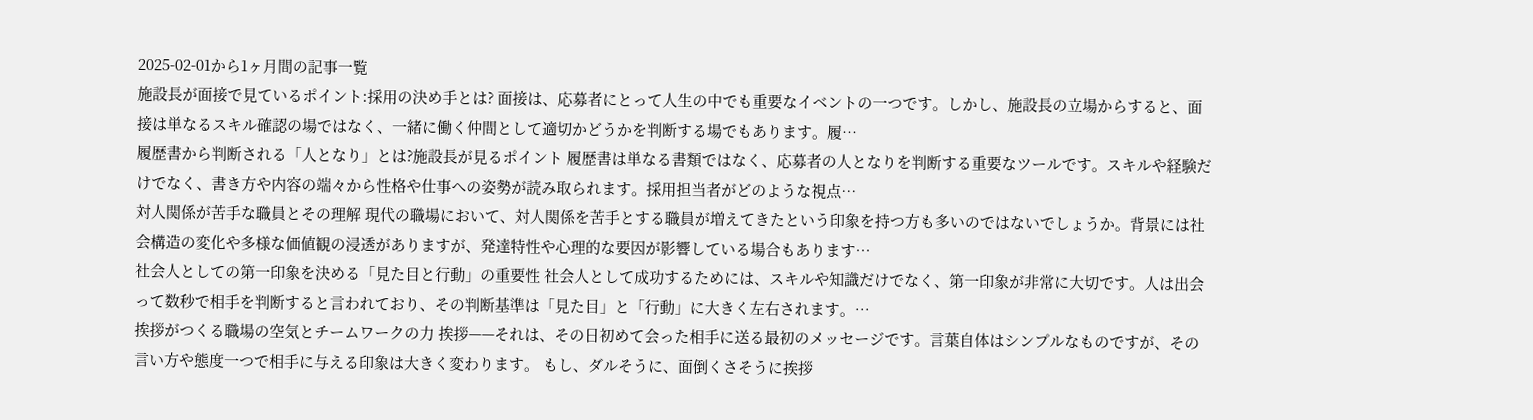2025-02-01から1ヶ月間の記事一覧
施設長が面接で見ているポイント:採用の決め手とは? 面接は、応募者にとって人生の中でも重要なイベントの一つです。しかし、施設長の立場からすると、面接は単なるスキル確認の場ではなく、一緒に働く仲間として適切かどうかを判断する場でもあります。履…
履歴書から判断される「人となり」とは?施設長が見るポイント 履歴書は単なる書類ではなく、応募者の人となりを判断する重要なツールです。スキルや経験だけでなく、書き方や内容の端々から性格や仕事への姿勢が読み取られます。採用担当者がどのような視点…
対人関係が苦手な職員とその理解 現代の職場において、対人関係を苦手とする職員が増えてきたという印象を持つ方も多いのではないでしょうか。背景には社会構造の変化や多様な価値観の浸透がありますが、発達特性や心理的な要因が影響している場合もあります…
社会人としての第一印象を決める「見た目と行動」の重要性 社会人として成功するためには、スキルや知識だけでなく、第一印象が非常に大切です。人は出会って数秒で相手を判断すると言われており、その判断基準は「見た目」と「行動」に大きく左右されます。…
挨拶がつくる職場の空気とチームワークの力 挨拶——それは、その日初めて会った相手に送る最初のメッセージです。言葉自体はシンプルなものですが、その言い方や態度一つで相手に与える印象は大きく変わります。 もし、ダルそうに、面倒くさそうに挨拶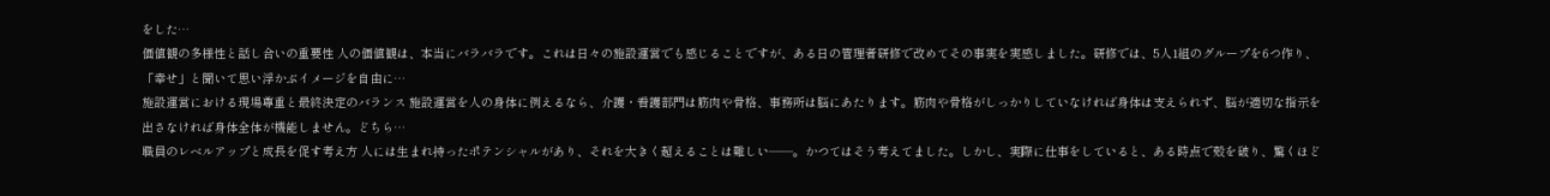をした…
価値観の多様性と話し合いの重要性 人の価値観は、本当にバラバラです。これは日々の施設運営でも感じることですが、ある日の管理者研修で改めてその事実を実感しました。研修では、5人1組のグループを6つ作り、「幸せ」と聞いて思い浮かぶイメージを自由に…
施設運営における現場尊重と最終決定のバランス 施設運営を人の身体に例えるなら、介護・看護部門は筋肉や骨格、事務所は脳にあたります。筋肉や骨格がしっかりしていなければ身体は支えられず、脳が適切な指示を出さなければ身体全体が機能しません。どちら…
職員のレベルアップと成長を促す考え方 人には生まれ持ったポテンシャルがあり、それを大きく超えることは難しい——。かつてはそう考えてました。しかし、実際に仕事をしていると、ある時点で殻を破り、驚くほど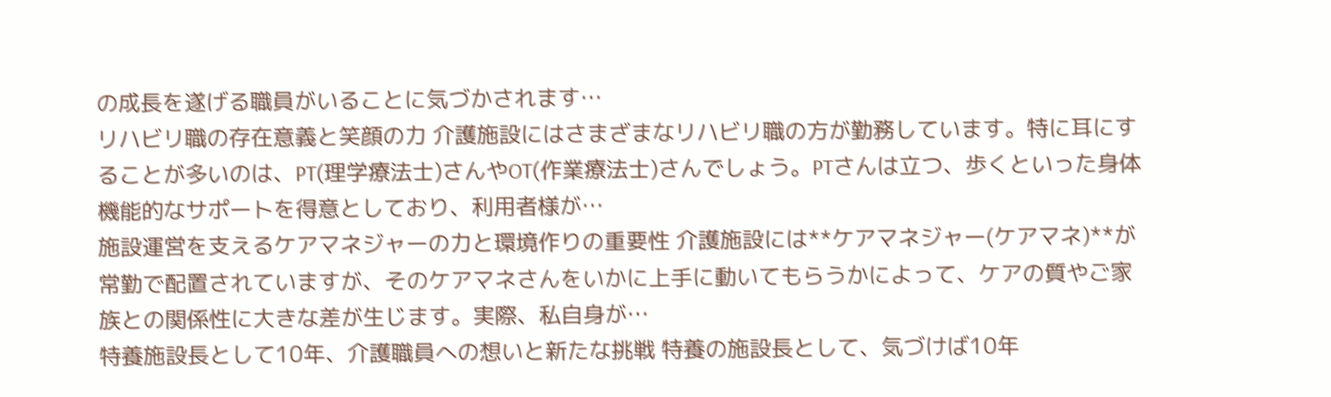の成長を遂げる職員がいることに気づかされます…
リハビリ職の存在意義と笑顔の力 介護施設にはさまざまなリハビリ職の方が勤務しています。特に耳にすることが多いのは、PT(理学療法士)さんやOT(作業療法士)さんでしょう。PTさんは立つ、歩くといった身体機能的なサポートを得意としており、利用者様が…
施設運営を支えるケアマネジャーの力と環境作りの重要性 介護施設には**ケアマネジャー(ケアマネ)**が常勤で配置されていますが、そのケアマネさんをいかに上手に動いてもらうかによって、ケアの質やご家族との関係性に大きな差が生じます。実際、私自身が…
特養施設長として10年、介護職員への想いと新たな挑戦 特養の施設長として、気づけば10年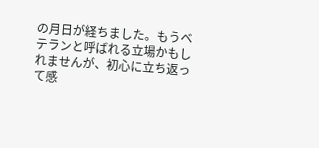の月日が経ちました。もうベテランと呼ばれる立場かもしれませんが、初心に立ち返って感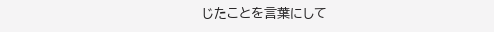じたことを言葉にして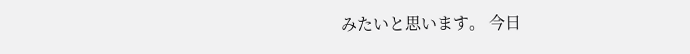みたいと思います。 今日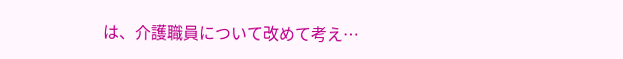は、介護職員について改めて考え…